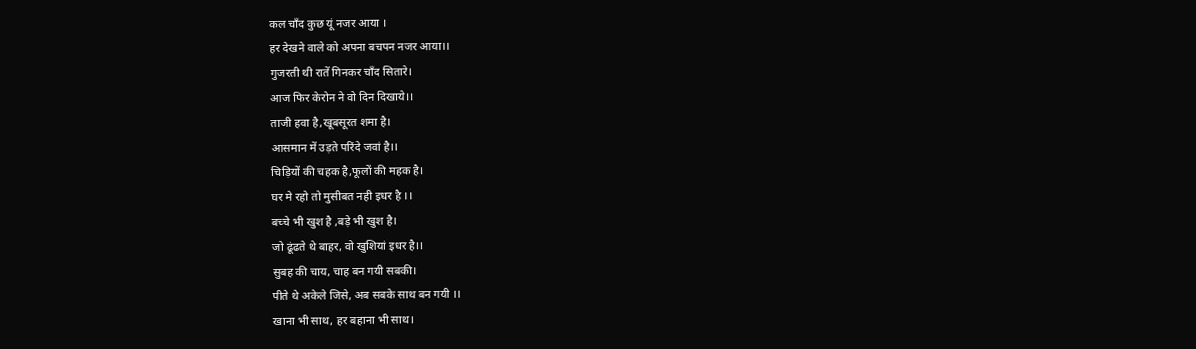कल चाँद कुछ यूं नजर आया ।
हर देखने वाले को अपना बचपन नजर आया।।
गुजरती थी रातें गिनकर चाँद सितारे।
आज फिर केरोन ने वो दिन दिखाये।।
ताजी हवा है,खूबसूरत शमा है।
आसमान में उड़ते परिंदे जवां है।।
चिड़ियों की चहक है,फूलों की महक है।
घर मे रहो तो मुसीबत नही इधर है ।।
बच्चे भी खुश है ,बड़े भी खुश है।
जो ढूंढते थे बाहर, वो खुशियां इधर है।।
सुबह की चाय, चाह बन गयी सबकी।
पीते थे अकेले जिसे, अब सबके साथ बन गयी ।।
खाना भी साथ, हर बहाना भी साथ।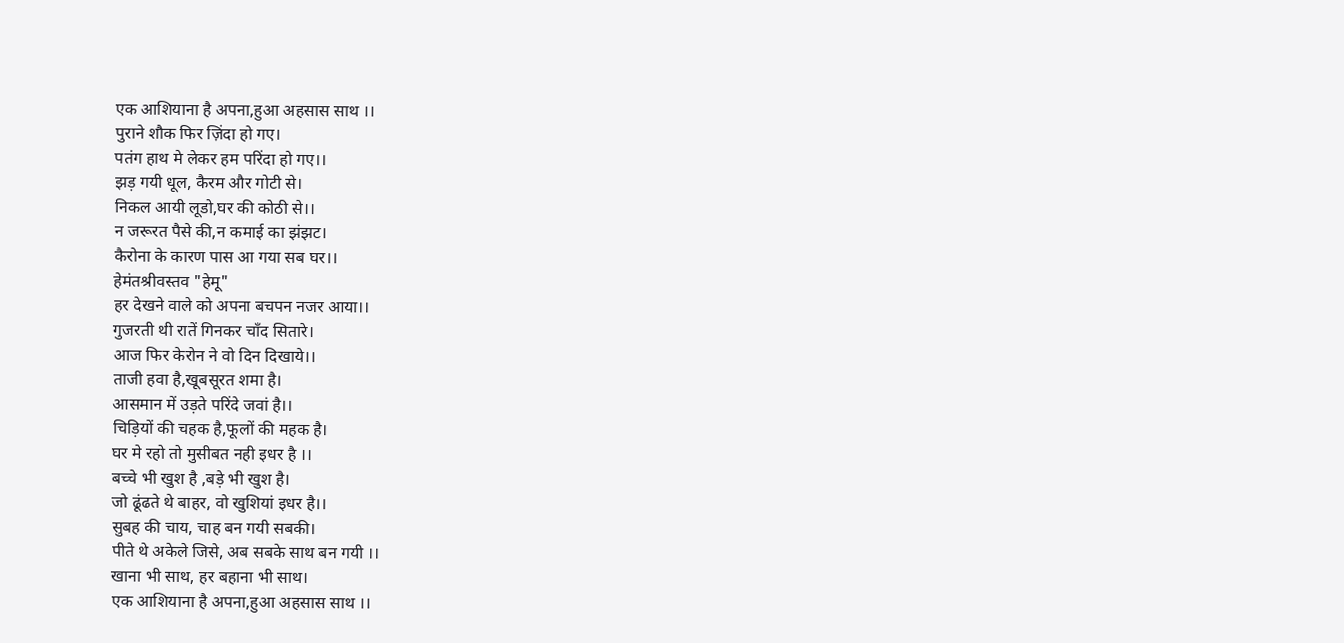एक आशियाना है अपना,हुआ अहसास साथ ।।
पुराने शौक फिर ज़िंदा हो गए।
पतंग हाथ मे लेकर हम परिंदा हो गए।।
झड़ गयी धूल, कैरम और गोटी से।
निकल आयी लूडो,घर की कोठी से।।
न जरूरत पैसे की,न कमाई का झंझट।
कैरोना के कारण पास आ गया सब घर।।
हेमंतश्रीवस्तव "हेमू"
हर देखने वाले को अपना बचपन नजर आया।।
गुजरती थी रातें गिनकर चाँद सितारे।
आज फिर केरोन ने वो दिन दिखाये।।
ताजी हवा है,खूबसूरत शमा है।
आसमान में उड़ते परिंदे जवां है।।
चिड़ियों की चहक है,फूलों की महक है।
घर मे रहो तो मुसीबत नही इधर है ।।
बच्चे भी खुश है ,बड़े भी खुश है।
जो ढूंढते थे बाहर, वो खुशियां इधर है।।
सुबह की चाय, चाह बन गयी सबकी।
पीते थे अकेले जिसे, अब सबके साथ बन गयी ।।
खाना भी साथ, हर बहाना भी साथ।
एक आशियाना है अपना,हुआ अहसास साथ ।।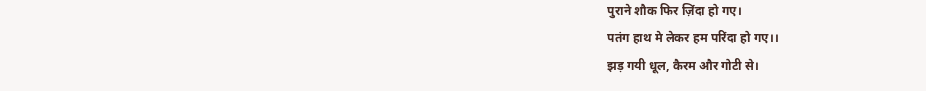पुराने शौक फिर ज़िंदा हो गए।
पतंग हाथ मे लेकर हम परिंदा हो गए।।
झड़ गयी धूल, कैरम और गोटी से।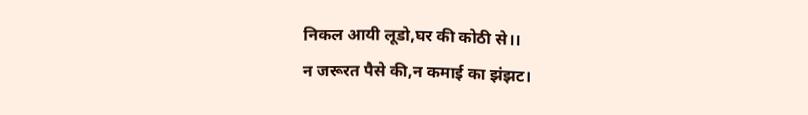निकल आयी लूडो,घर की कोठी से।।
न जरूरत पैसे की,न कमाई का झंझट।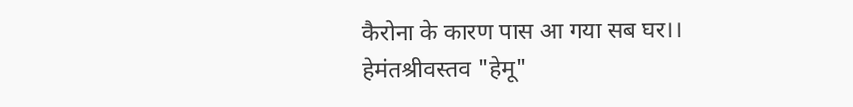कैरोना के कारण पास आ गया सब घर।।
हेमंतश्रीवस्तव "हेमू"